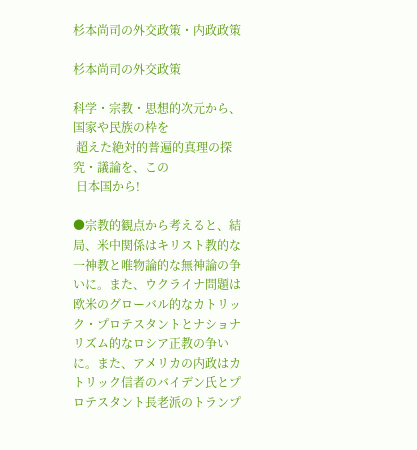杉本尚司の外交政策・内政政策

杉本尚司の外交政策

科学・宗教・思想的次元から、国家や民族の枠を
 超えた絶対的普遍的真理の探究・議論を、この
 日本国から!

●宗教的観点から考えると、結局、米中関係はキリスト教的な一神教と唯物論的な無神論の争いに。また、ウクライナ問題は欧米のグローバル的なカトリック・プロテスタントとナショナリズム的なロシア正教の争いに。また、アメリカの内政はカトリック信者のバイデン氏とプロテスタント長老派のトランプ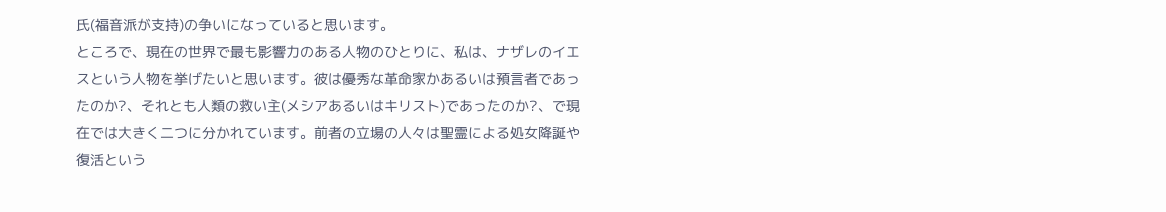氏(福音派が支持)の争いになっていると思います。
ところで、現在の世界で最も影響力のある人物のひとりに、私は、ナザレのイエスという人物を挙げたいと思います。彼は優秀な革命家かあるいは預言者であったのか?、それとも人類の救い主(メシアあるいはキリスト)であったのか?、で現在では大きく二つに分かれています。前者の立場の人々は聖霊による処女降誕や復活という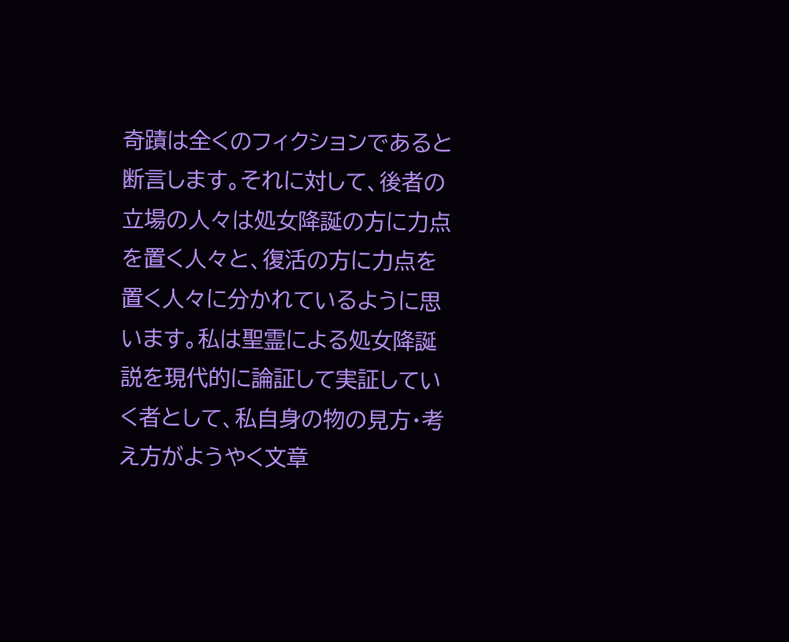奇蹟は全くのフィクションであると断言します。それに対して、後者の立場の人々は処女降誕の方に力点を置く人々と、復活の方に力点を置く人々に分かれているように思います。私は聖霊による処女降誕説を現代的に論証して実証していく者として、私自身の物の見方・考え方がようやく文章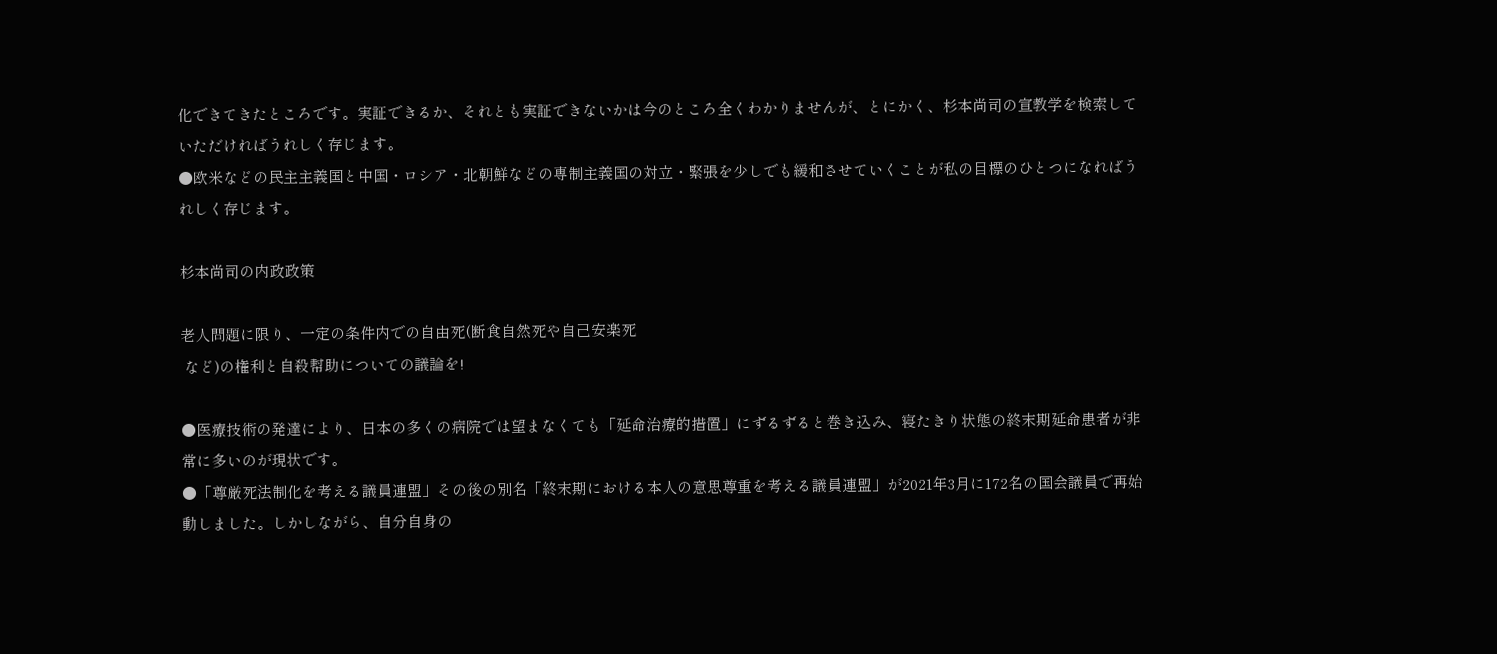化できてきたところです。実証できるか、それとも実証できないかは今のところ全くわかりませんが、とにかく、杉本尚司の宣教学を検索していただければうれしく存じます。
●欧米などの民主主義国と中国・ロシア・北朝鮮などの専制主義国の対立・緊張を少しでも緩和させていくことが私の目標のひとつになればうれしく存じます。

杉本尚司の内政政策

老人問題に限り、一定の条件内での自由死(断食自然死や自己安楽死
 など)の権利と自殺幇助についての議論を!

●医療技術の発達により、日本の多くの病院では望まなくても「延命治療的措置」にずるずると巻き込み、寝たきり状態の終末期延命患者が非常に多いのが現状です。
●「尊厳死法制化を考える議員連盟」その後の別名「終末期における本人の意思尊重を考える議員連盟」が2021年3月に172名の国会議員で再始動しました。しかしながら、自分自身の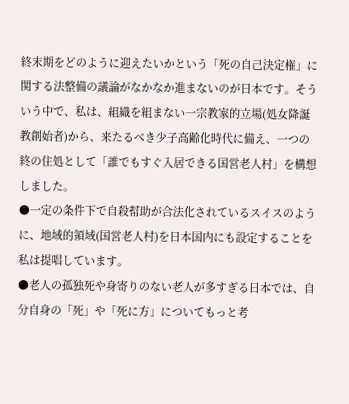終末期をどのように迎えたいかという「死の自己決定権」に関する法整備の議論がなかなか進まないのが日本です。そういう中で、私は、組織を組まない一宗教家的立場(処女降誕教創始者)から、来たるべき少子高齢化時代に備え、一つの終の住処として「誰でもすぐ入居できる国営老人村」を構想しました。
●一定の条件下で自殺幇助が合法化されているスイスのように、地域的領域(国営老人村)を日本国内にも設定することを私は提唱しています。
●老人の孤独死や身寄りのない老人が多すぎる日本では、自分自身の「死」や「死に方」についてもっと考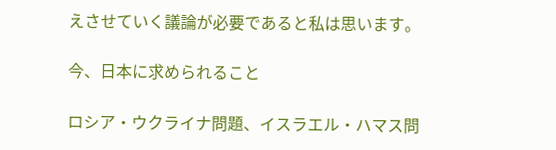えさせていく議論が必要であると私は思います。

今、日本に求められること

ロシア・ウクライナ問題、イスラエル・ハマス問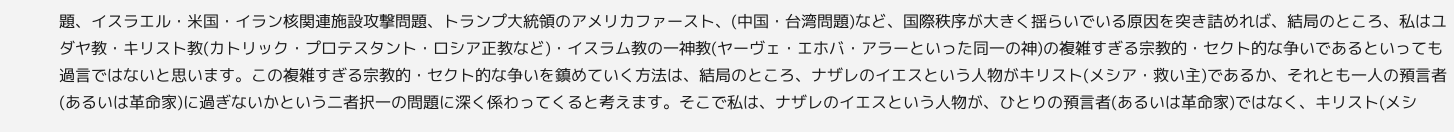題、イスラエル・米国・イラン核関連施設攻撃問題、トランプ大統領のアメリカファースト、(中国・台湾問題)など、国際秩序が大きく揺らいでいる原因を突き詰めれば、結局のところ、私はユダヤ教・キリスト教(カトリック・プロテスタント・ロシア正教など)・イスラム教の一神教(ヤーヴェ・エホバ・アラーといった同一の神)の複雑すぎる宗教的・セクト的な争いであるといっても過言ではないと思います。この複雑すぎる宗教的・セクト的な争いを鎮めていく方法は、結局のところ、ナザレのイエスという人物がキリスト(メシア・救い主)であるか、それとも一人の預言者(あるいは革命家)に過ぎないかという二者択一の問題に深く係わってくると考えます。そこで私は、ナザレのイエスという人物が、ひとりの預言者(あるいは革命家)ではなく、キリスト(メシ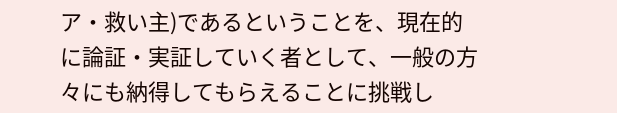ア・救い主)であるということを、現在的に論証・実証していく者として、一般の方々にも納得してもらえることに挑戦し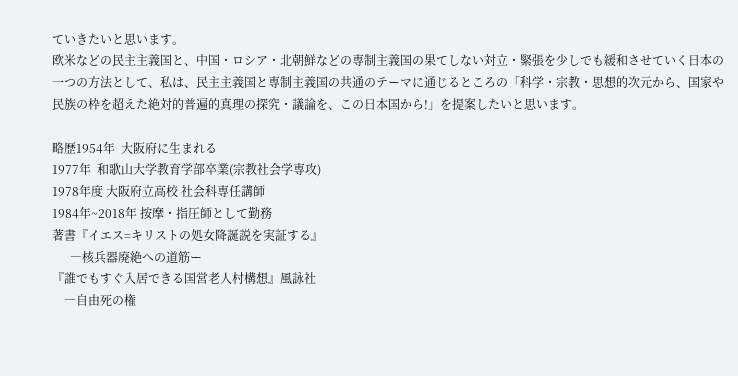ていきたいと思います。
欧米などの民主主義国と、中国・ロシア・北朝鮮などの専制主義国の果てしない対立・緊張を少しでも緩和させていく日本の一つの方法として、私は、民主主義国と専制主義国の共通のテーマに通じるところの「科学・宗教・思想的次元から、国家や民族の枠を超えた絶対的普遍的真理の探究・議論を、この日本国から!」を提案したいと思います。

略歴1954年  大阪府に生まれる
1977年  和歌山大学教育学部卒業(宗教社会学専攻)
1978年度 大阪府立高校 社会科専任講師
1984年~2018年 按摩・指圧師として勤務
著書『イエス=キリストの処女降誕説を実証する』
      ―核兵器廃絶への道筋ー
『誰でもすぐ入居できる国営老人村構想』風詠社
    ―自由死の権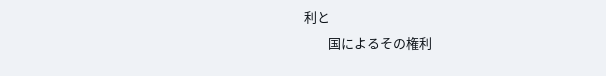利と
        国によるその権利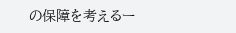の保障を考えるー